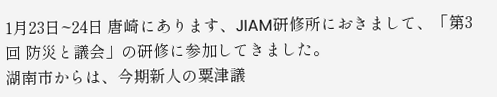1月23日~24日 唐崎にあります、JIAM研修所におきまして、「第3回 防災と議会」の研修に参加してきました。
湖南市からは、今期新人の粟津議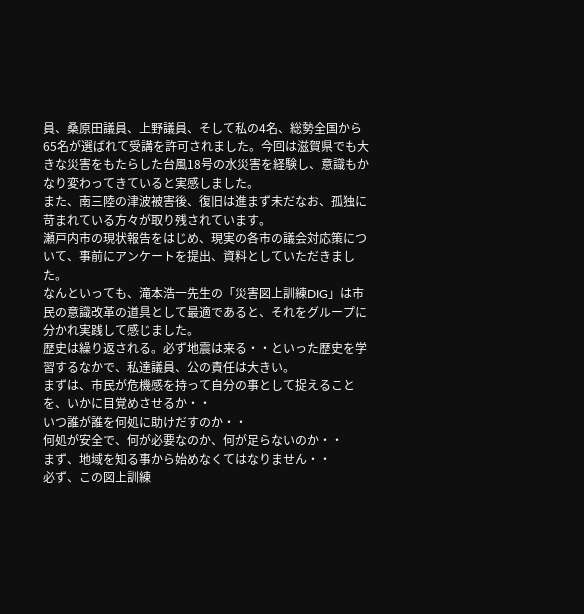員、桑原田議員、上野議員、そして私の4名、総勢全国から65名が選ばれて受講を許可されました。今回は滋賀県でも大きな災害をもたらした台風18号の水災害を経験し、意識もかなり変わってきていると実感しました。
また、南三陸の津波被害後、復旧は進まず未だなお、孤独に苛まれている方々が取り残されています。
瀬戸内市の現状報告をはじめ、現実の各市の議会対応策について、事前にアンケートを提出、資料としていただきました。
なんといっても、滝本浩一先生の「災害図上訓練DIG」は市民の意識改革の道具として最適であると、それをグループに分かれ実践して感じました。
歴史は繰り返される。必ず地震は来る・・といった歴史を学習するなかで、私達議員、公の責任は大きい。
まずは、市民が危機感を持って自分の事として捉えることを、いかに目覚めさせるか・・
いつ誰が誰を何処に助けだすのか・・
何処が安全で、何が必要なのか、何が足らないのか・・
まず、地域を知る事から始めなくてはなりません・・
必ず、この図上訓練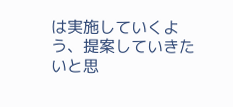は実施していくよう、提案していきたいと思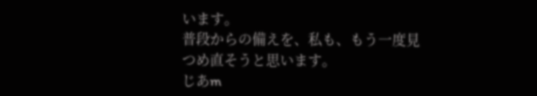います。
普段からの備えを、私も、もう一度見つめ直そうと思います。
じあm